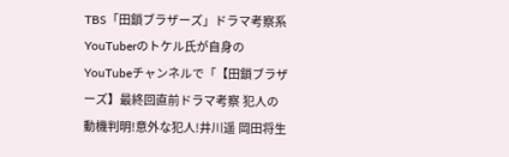TBS「田鎖ブラザーズ」ドラマ考察系YouTuberのトケル氏が自身のYouTubeチャンネルで「【田鎖ブラザーズ】最終回直前ドラマ考察 犯人の動機判明!意外な犯人!井川遥 岡田将生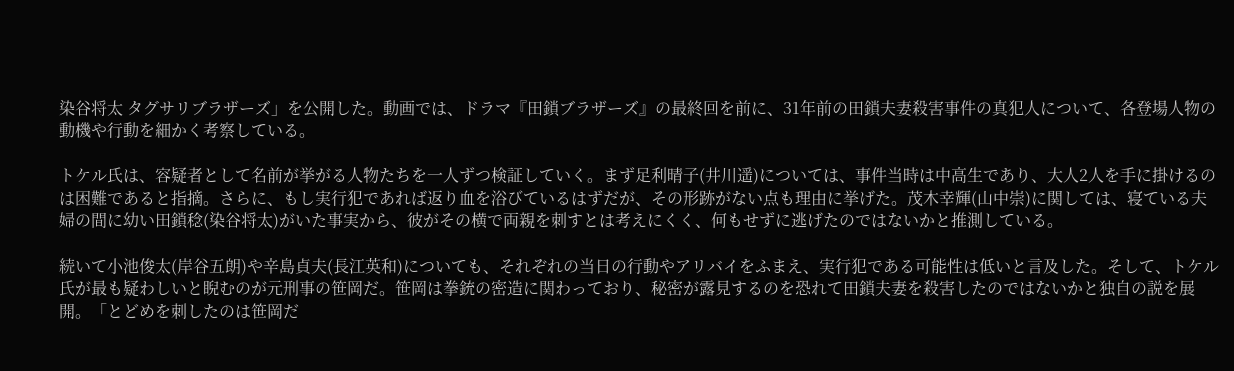染谷将太 タグサリブラザーズ」を公開した。動画では、ドラマ『田鎖ブラザーズ』の最終回を前に、31年前の田鎖夫妻殺害事件の真犯人について、各登場人物の動機や行動を細かく考察している。

トケル氏は、容疑者として名前が挙がる人物たちを一人ずつ検証していく。まず足利晴子(井川遥)については、事件当時は中高生であり、大人2人を手に掛けるのは困難であると指摘。さらに、もし実行犯であれば返り血を浴びているはずだが、その形跡がない点も理由に挙げた。茂木幸輝(山中崇)に関しては、寝ている夫婦の間に幼い田鎖稔(染谷将太)がいた事実から、彼がその横で両親を刺すとは考えにくく、何もせずに逃げたのではないかと推測している。

続いて小池俊太(岸谷五朗)や辛島貞夫(長江英和)についても、それぞれの当日の行動やアリバイをふまえ、実行犯である可能性は低いと言及した。そして、トケル氏が最も疑わしいと睨むのが元刑事の笹岡だ。笹岡は拳銃の密造に関わっており、秘密が露見するのを恐れて田鎖夫妻を殺害したのではないかと独自の説を展開。「とどめを刺したのは笹岡だ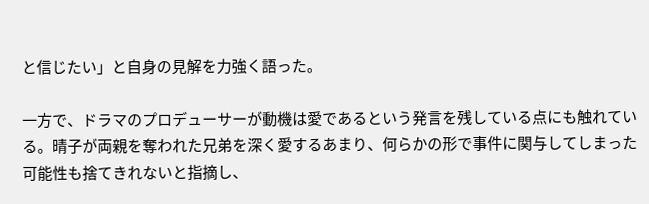と信じたい」と自身の見解を力強く語った。

一方で、ドラマのプロデューサーが動機は愛であるという発言を残している点にも触れている。晴子が両親を奪われた兄弟を深く愛するあまり、何らかの形で事件に関与してしまった可能性も捨てきれないと指摘し、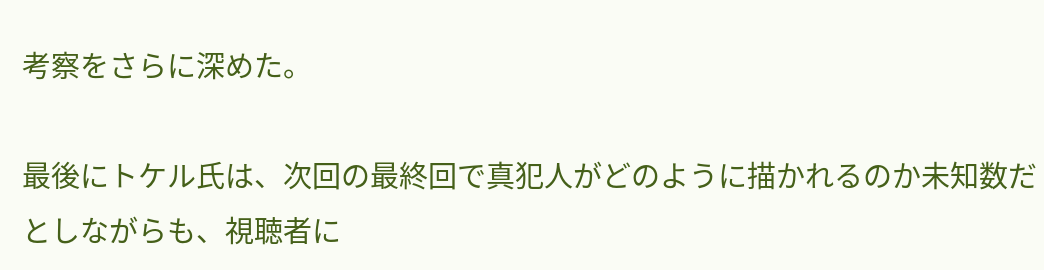考察をさらに深めた。

最後にトケル氏は、次回の最終回で真犯人がどのように描かれるのか未知数だとしながらも、視聴者に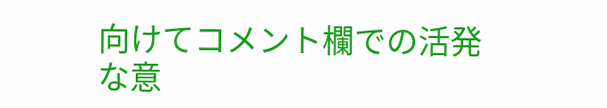向けてコメント欄での活発な意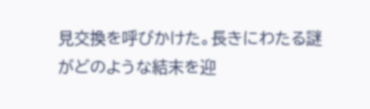見交換を呼びかけた。長きにわたる謎がどのような結末を迎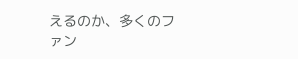えるのか、多くのファン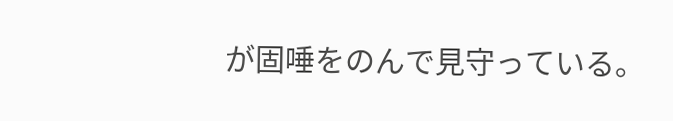が固唾をのんで見守っている。